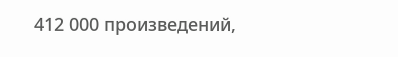412 000 произведений,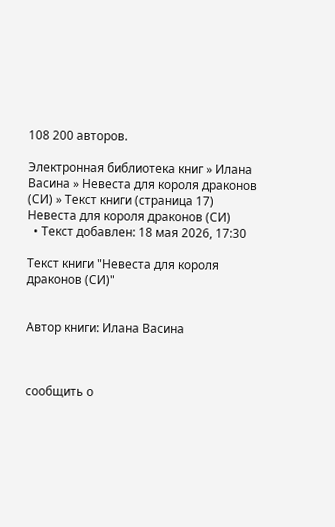108 200 авторов.

Электронная библиотека книг » Илана Васина » Невеста для короля драконов (СИ) » Текст книги (страница 17)
Невеста для короля драконов (СИ)
  • Текст добавлен: 18 мая 2026, 17:30

Текст книги "Невеста для короля драконов (СИ)"


Автор книги: Илана Васина



сообщить о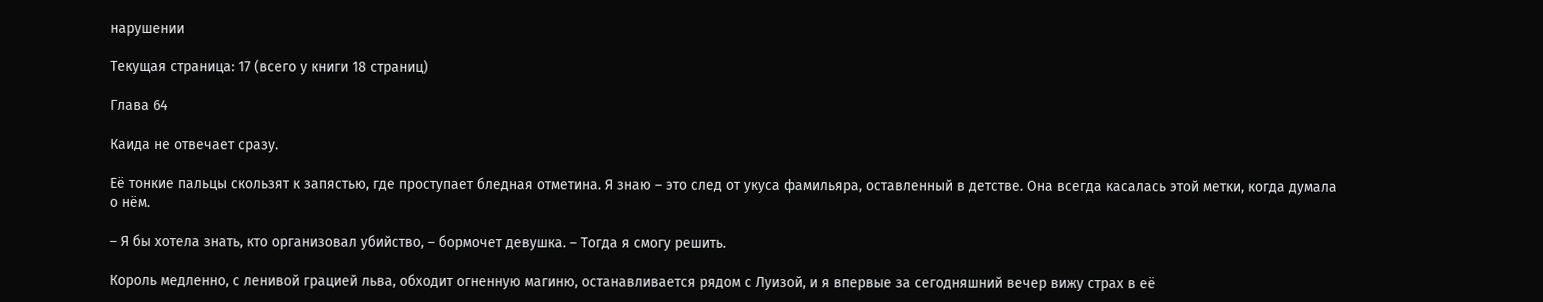нарушении

Текущая страница: 17 (всего у книги 18 страниц)

Глава 64

Каида не отвечает сразу.

Её тонкие пальцы скользят к запястью, где проступает бледная отметина. Я знаю – это след от укуса фамильяра, оставленный в детстве. Она всегда касалась этой метки, когда думала о нём.

– Я бы хотела знать, кто организовал убийство, – бормочет девушка. – Тогда я смогу решить.

Король медленно, с ленивой грацией льва, обходит огненную магиню, останавливается рядом с Луизой, и я впервые за сегодняшний вечер вижу страх в её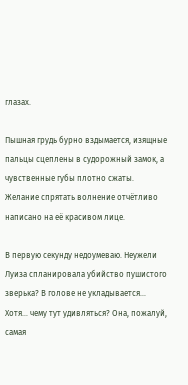глазах.

Пышная грудь бурно вздымается, изящные пальцы сцеплены в судорожный замок, а чувственные губы плотно сжаты. Желание спрятать волнение отчётливо написано на её красивом лице.

В первую секунду недоумеваю. Неужели Луиза спланировала убийство пушистого зверька? В голове не укладывается... Хотя… чему тут удивляться? Она, пожалуй, самая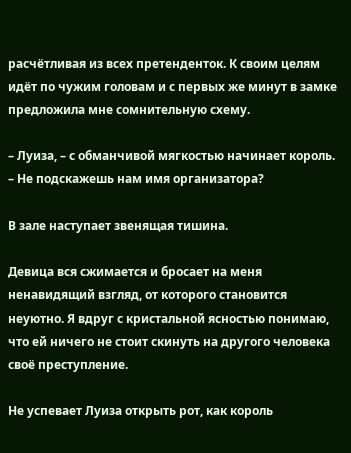расчётливая из всех претенденток. К своим целям идёт по чужим головам и с первых же минут в замке предложила мне сомнительную схему.

– Луиза, – с обманчивой мягкостью начинает король. – Не подскажешь нам имя организатора?

В зале наступает звенящая тишина.

Девица вся сжимается и бросает на меня ненавидящий взгляд, от которого становится неуютно. Я вдруг с кристальной ясностью понимаю, что ей ничего не стоит скинуть на другого человека своё преступление.

Не успевает Луиза открыть рот, как король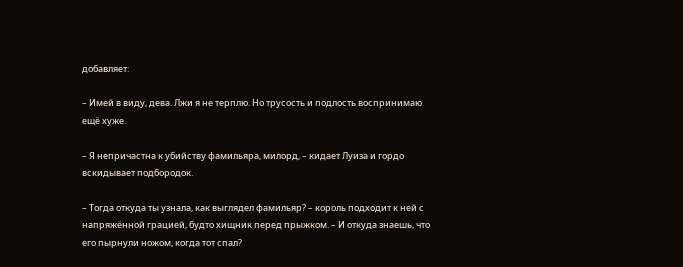добавляет:

– Имей в виду, дева. Лжи я не терплю. Но трусость и подлость воспринимаю ещё хуже.

– Я непричастна к убийству фамильяра, милорд, – кидает Луиза и гордо вскидывает подбородок.

– Тогда откуда ты узнала, как выглядел фамильяр? – король подходит к ней с напряжённой грацией, будто хищник перед прыжком. – И откуда знаешь, что его пырнули ножом, когда тот спал?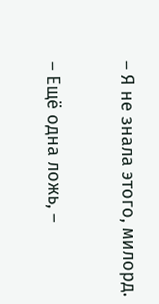– Я не знала этого, милорд.

– Ещё одна ложь, –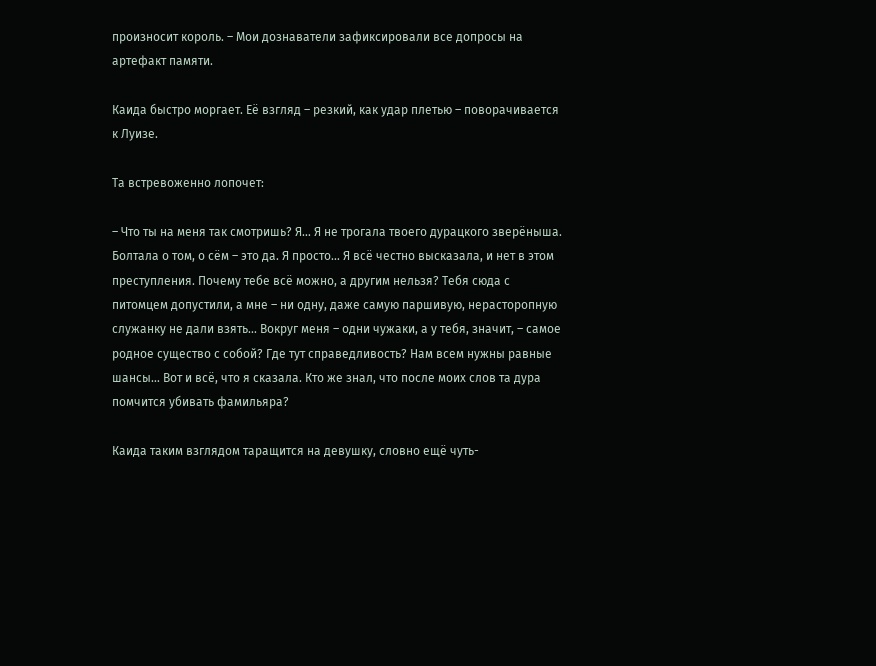произносит король. – Мои дознаватели зафиксировали все допросы на артефакт памяти.

Каида быстро моргает. Её взгляд – резкий, как удар плетью – поворачивается к Луизе.

Та встревоженно лопочет:

– Что ты на меня так смотришь? Я… Я не трогала твоего дурацкого зверёныша. Болтала о том, о сём – это да. Я просто… Я всё честно высказала, и нет в этом преступления. Почему тебе всё можно, а другим нельзя? Тебя сюда с питомцем допустили, а мне – ни одну, даже самую паршивую, нерасторопную служанку не дали взять... Вокруг меня – одни чужаки, а у тебя, значит, – самое родное существо с собой? Где тут справедливость? Нам всем нужны равные шансы… Вот и всё, что я сказала. Кто же знал, что после моих слов та дура помчится убивать фамильяра?

Каида таким взглядом таращится на девушку, словно ещё чуть-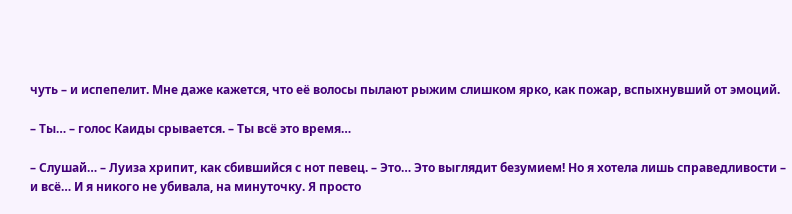чуть – и испепелит. Мне даже кажется, что её волосы пылают рыжим слишком ярко, как пожар, вспыхнувший от эмоций.

– Ты… – голос Каиды срывается. – Ты всё это время…

– Слушай… – Луиза хрипит, как сбившийся с нот певец. – Это… Это выглядит безумием! Но я хотела лишь справедливости – и всё… И я никого не убивала, на минуточку. Я просто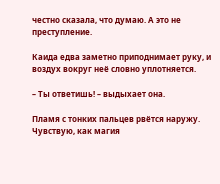честно сказала, что думаю. А это не преступление.

Каида едва заметно приподнимает руку, и воздух вокруг неё словно уплотняется.

– Ты ответишь! – выдыхает она.

Пламя с тонких пальцев рвётся наружу. Чувствую, как магия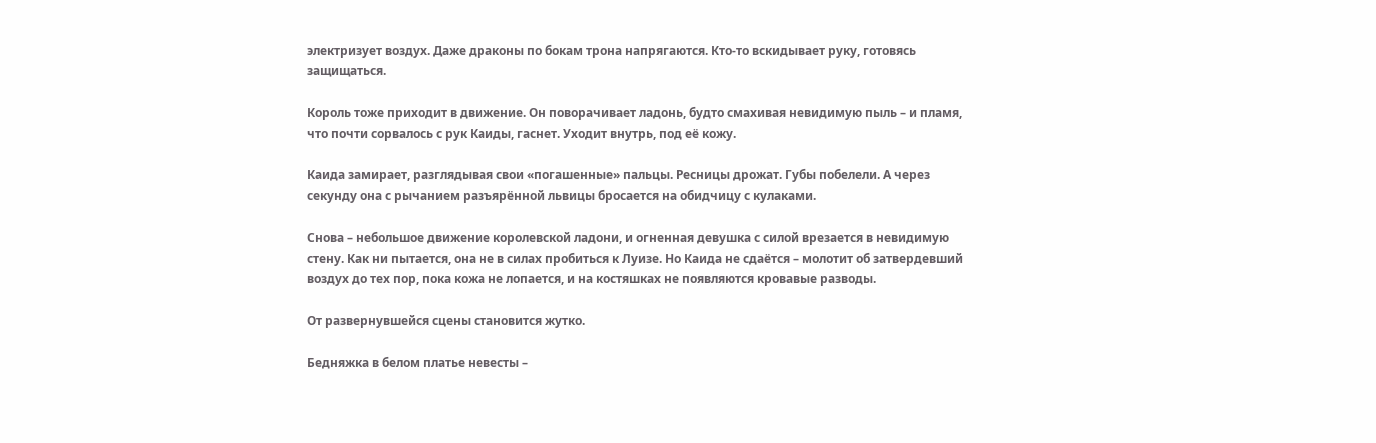электризует воздух. Даже драконы по бокам трона напрягаются. Кто-то вскидывает руку, готовясь защищаться.

Король тоже приходит в движение. Он поворачивает ладонь, будто смахивая невидимую пыль – и пламя, что почти сорвалось с рук Каиды, гаснет. Уходит внутрь, под её кожу.

Каида замирает, разглядывая свои «погашенные» пальцы. Ресницы дрожат. Губы побелели. А через секунду она с рычанием разъярённой львицы бросается на обидчицу с кулаками.

Снова – небольшое движение королевской ладони, и огненная девушка с силой врезается в невидимую стену. Как ни пытается, она не в силах пробиться к Луизе. Но Каида не сдаётся – молотит об затвердевший воздух до тех пор, пока кожа не лопается, и на костяшках не появляются кровавые разводы.

От развернувшейся сцены становится жутко.

Бедняжка в белом платье невесты –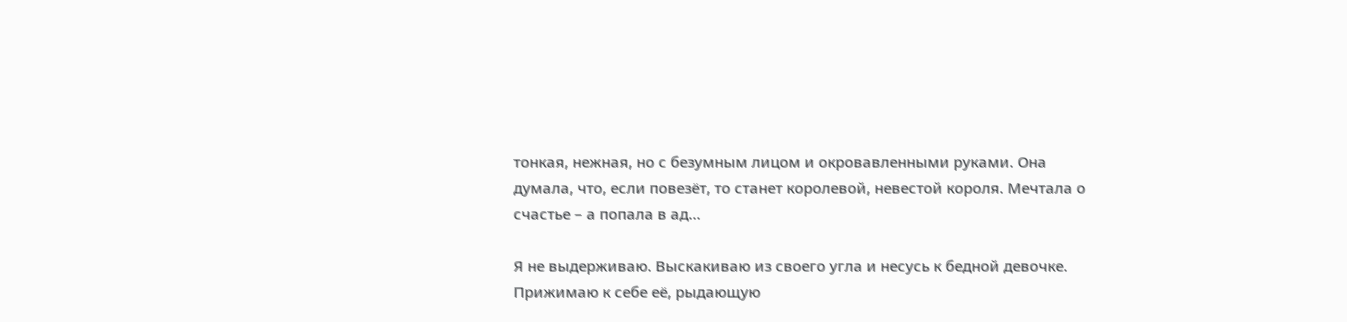тонкая, нежная, но с безумным лицом и окровавленными руками. Она думала, что, если повезёт, то станет королевой, невестой короля. Мечтала о счастье – а попала в ад…

Я не выдерживаю. Выскакиваю из своего угла и несусь к бедной девочке. Прижимаю к себе её, рыдающую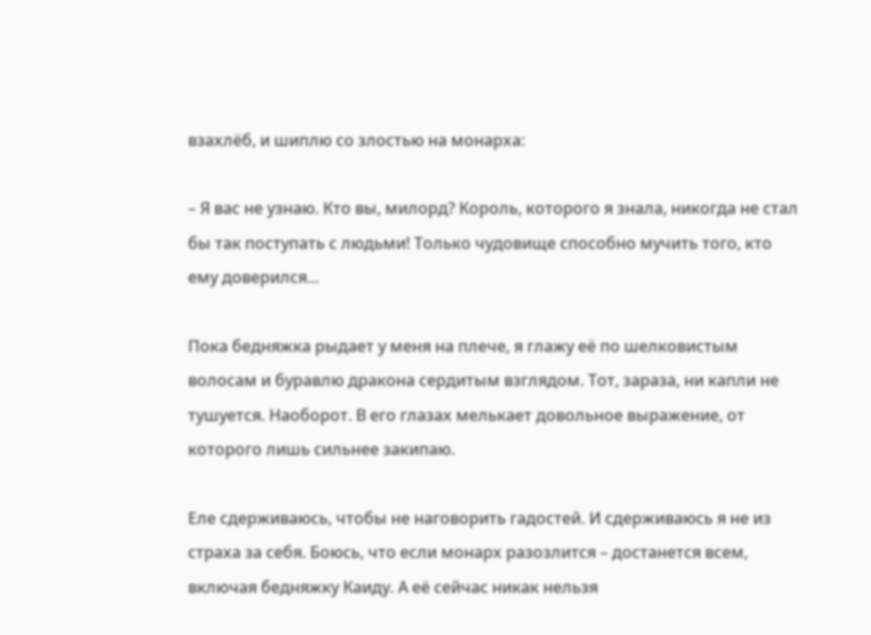взахлёб, и шиплю со злостью на монарха:

– Я вас не узнаю. Кто вы, милорд? Король, которого я знала, никогда не стал бы так поступать с людьми! Только чудовище способно мучить того, кто ему доверился...

Пока бедняжка рыдает у меня на плече, я глажу её по шелковистым волосам и буравлю дракона сердитым взглядом. Тот, зараза, ни капли не тушуется. Наоборот. В его глазах мелькает довольное выражение, от которого лишь сильнее закипаю.

Еле сдерживаюсь, чтобы не наговорить гадостей. И сдерживаюсь я не из страха за себя. Боюсь, что если монарх разозлится – достанется всем, включая бедняжку Каиду. А её сейчас никак нельзя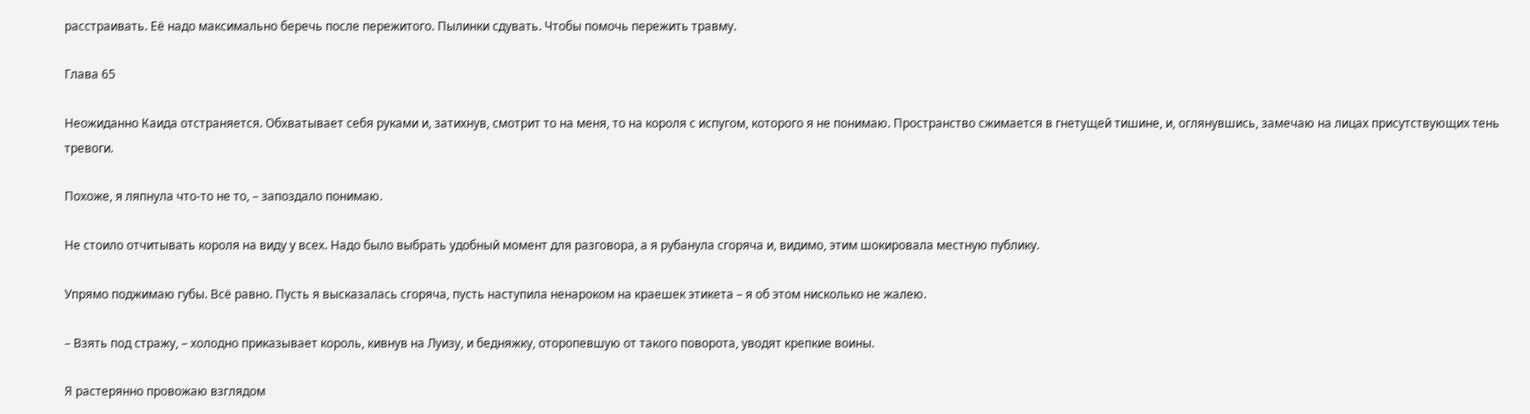расстраивать. Её надо максимально беречь после пережитого. Пылинки сдувать. Чтобы помочь пережить травму.

Глава 65

Неожиданно Каида отстраняется. Обхватывает себя руками и, затихнув, смотрит то на меня, то на короля с испугом, которого я не понимаю. Пространство сжимается в гнетущей тишине, и, оглянувшись, замечаю на лицах присутствующих тень тревоги.

Похоже, я ляпнула что-то не то, – запоздало понимаю.

Не стоило отчитывать короля на виду у всех. Надо было выбрать удобный момент для разговора, а я рубанула сгоряча и, видимо, этим шокировала местную публику.

Упрямо поджимаю губы. Всё равно. Пусть я высказалась сгоряча, пусть наступила ненароком на краешек этикета – я об этом нисколько не жалею.

– Взять под стражу, – холодно приказывает король, кивнув на Луизу, и бедняжку, оторопевшую от такого поворота, уводят крепкие воины.

Я растерянно провожаю взглядом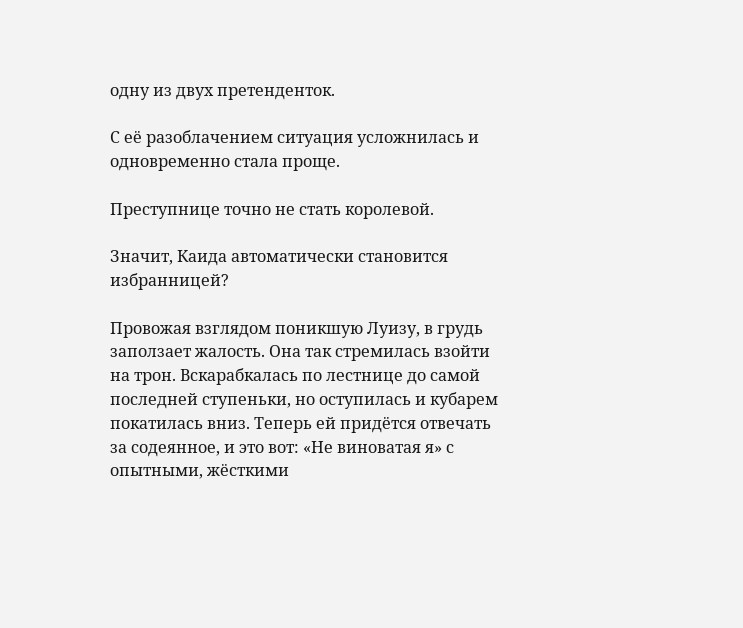одну из двух претенденток.

С её разоблачением ситуация усложнилась и одновременно стала проще.

Преступнице точно не стать королевой.

Значит, Каида автоматически становится избранницей?

Провожая взглядом поникшую Луизу, в грудь заползает жалость. Она так стремилась взойти на трон. Вскарабкалась по лестнице до самой последней ступеньки, но оступилась и кубарем покатилась вниз. Теперь ей придётся отвечать за содеянное, и это вот: «Не виноватая я» с опытными, жёсткими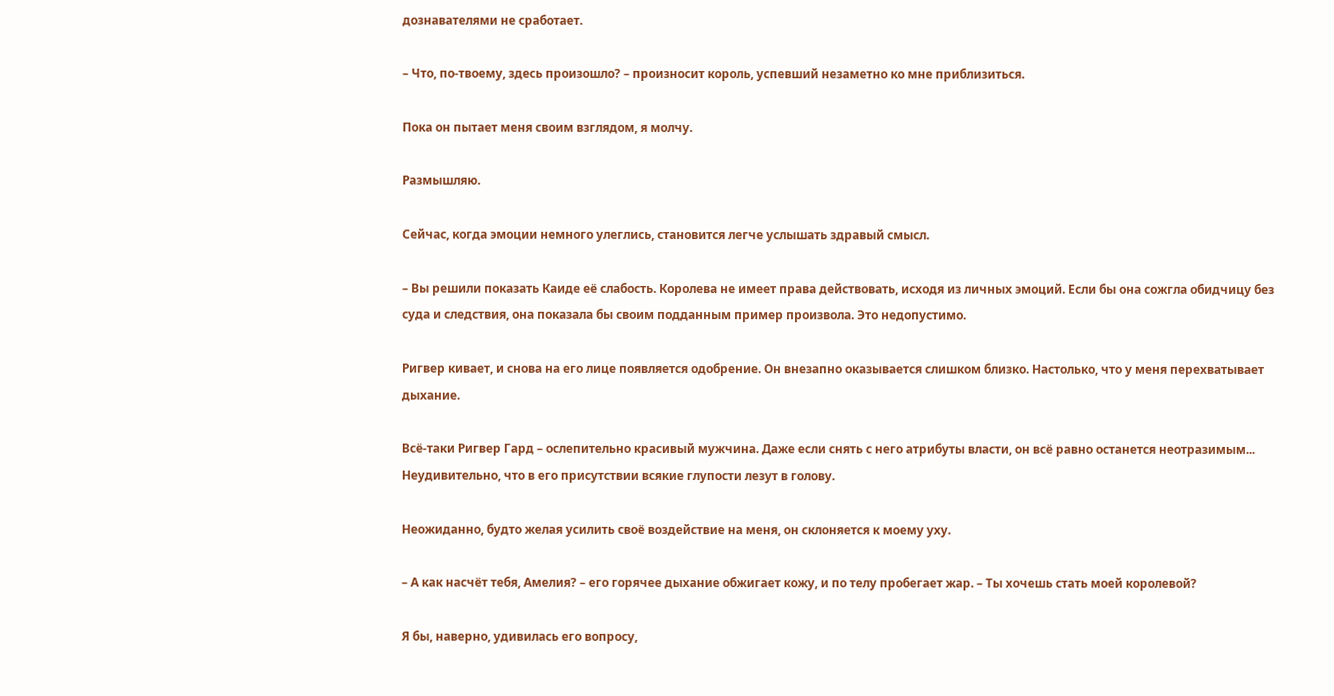дознавателями не сработает.

– Что, по-твоему, здесь произошло? – произносит король, успевший незаметно ко мне приблизиться.

Пока он пытает меня своим взглядом, я молчу.

Размышляю.

Сейчас, когда эмоции немного улеглись, становится легче услышать здравый смысл.

– Вы решили показать Каиде её слабость. Королева не имеет права действовать, исходя из личных эмоций. Если бы она сожгла обидчицу без суда и следствия, она показала бы своим подданным пример произвола. Это недопустимо.

Ригвер кивает, и снова на его лице появляется одобрение. Он внезапно оказывается слишком близко. Настолько, что у меня перехватывает дыхание.

Всё-таки Ригвер Гард – ослепительно красивый мужчина. Даже если снять с него атрибуты власти, он всё равно останется неотразимым... Неудивительно, что в его присутствии всякие глупости лезут в голову.

Неожиданно, будто желая усилить своё воздействие на меня, он склоняется к моему уху.

– А как насчёт тебя, Амелия? – его горячее дыхание обжигает кожу, и по телу пробегает жар. – Ты хочешь стать моей королевой?

Я бы, наверно, удивилась его вопросу,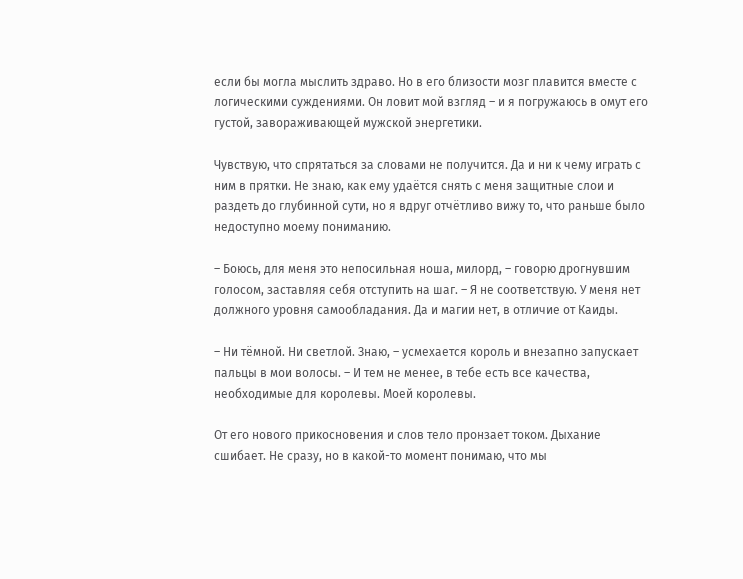если бы могла мыслить здраво. Но в его близости мозг плавится вместе с логическими суждениями. Он ловит мой взгляд – и я погружаюсь в омут его густой, завораживающей мужской энергетики.

Чувствую, что спрятаться за словами не получится. Да и ни к чему играть с ним в прятки. Не знаю, как ему удаётся снять с меня защитные слои и раздеть до глубинной сути, но я вдруг отчётливо вижу то, что раньше было недоступно моему пониманию.

– Боюсь, для меня это непосильная ноша, милорд, – говорю дрогнувшим голосом, заставляя себя отступить на шаг. – Я не соответствую. У меня нет должного уровня самообладания. Да и магии нет, в отличие от Каиды.

– Ни тёмной. Ни светлой. Знаю, – усмехается король и внезапно запускает пальцы в мои волосы. – И тем не менее, в тебе есть все качества, необходимые для королевы. Моей королевы.

От его нового прикосновения и слов тело пронзает током. Дыхание сшибает. Не сразу, но в какой-то момент понимаю, что мы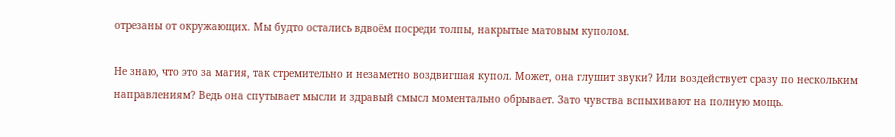отрезаны от окружающих. Мы будто остались вдвоём посреди толпы, накрытые матовым куполом.

Не знаю, что это за магия, так стремительно и незаметно воздвигшая купол. Может, она глушит звуки? Или воздействует сразу по нескольким направлениям? Ведь она спутывает мысли и здравый смысл моментально обрывает. Зато чувства вспыхивают на полную мощь.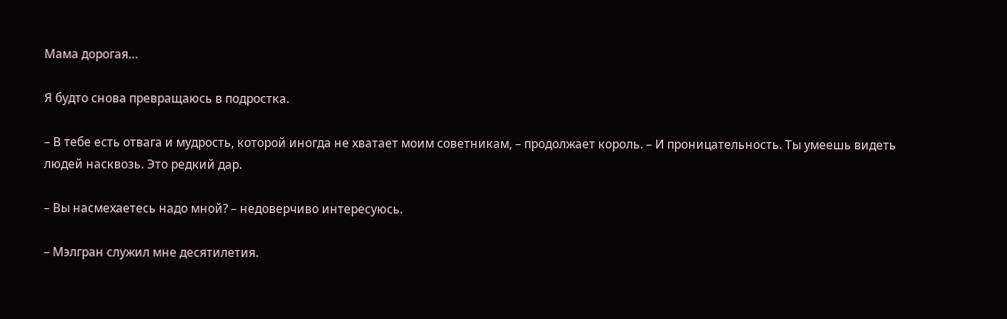Мама дорогая…

Я будто снова превращаюсь в подростка.

– В тебе есть отвага и мудрость, которой иногда не хватает моим советникам, – продолжает король. – И проницательность. Ты умеешь видеть людей насквозь. Это редкий дар.

– Вы насмехаетесь надо мной? – недоверчиво интересуюсь.

– Мэлгран служил мне десятилетия.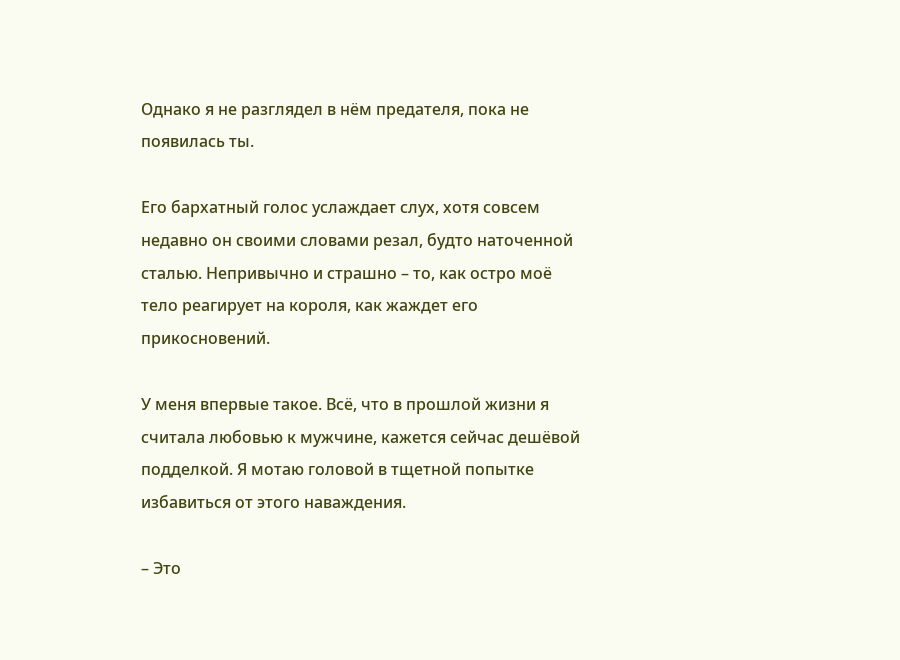Однако я не разглядел в нём предателя, пока не появилась ты.

Его бархатный голос услаждает слух, хотя совсем недавно он своими словами резал, будто наточенной сталью. Непривычно и страшно – то, как остро моё тело реагирует на короля, как жаждет его прикосновений.

У меня впервые такое. Всё, что в прошлой жизни я считала любовью к мужчине, кажется сейчас дешёвой подделкой. Я мотаю головой в тщетной попытке избавиться от этого наваждения.

– Это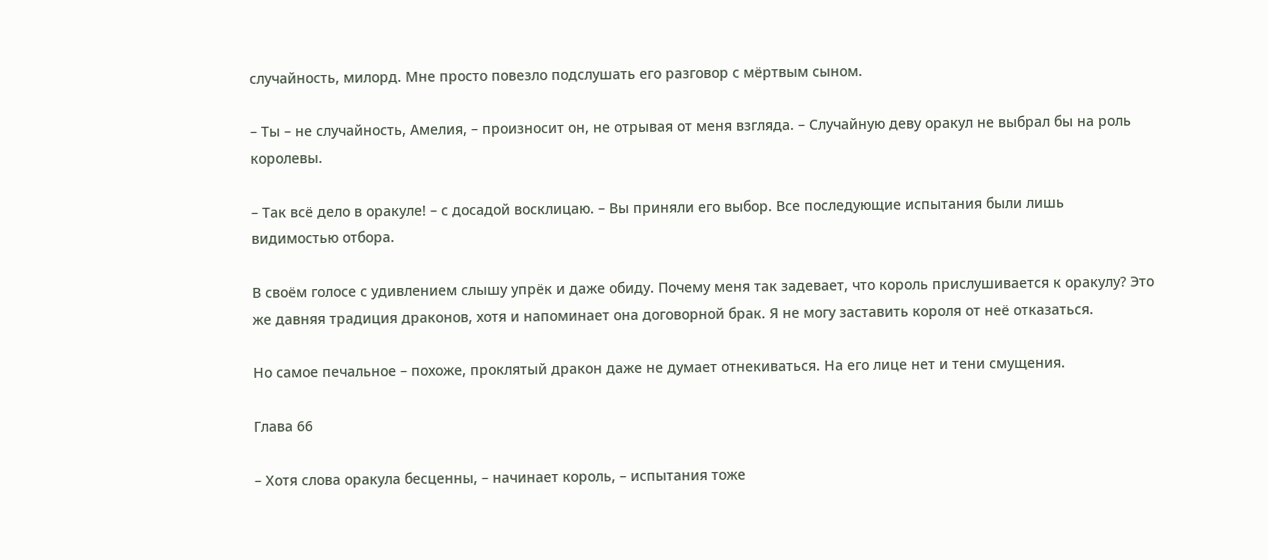случайность, милорд. Мне просто повезло подслушать его разговор с мёртвым сыном.

– Ты – не случайность, Амелия, – произносит он, не отрывая от меня взгляда. – Случайную деву оракул не выбрал бы на роль королевы.

– Так всё дело в оракуле! – с досадой восклицаю. – Вы приняли его выбор. Все последующие испытания были лишь видимостью отбора.

В своём голосе с удивлением слышу упрёк и даже обиду. Почему меня так задевает, что король прислушивается к оракулу? Это же давняя традиция драконов, хотя и напоминает она договорной брак. Я не могу заставить короля от неё отказаться.

Но самое печальное – похоже, проклятый дракон даже не думает отнекиваться. На его лице нет и тени смущения.

Глава 66

– Хотя слова оракула бесценны, – начинает король, – испытания тоже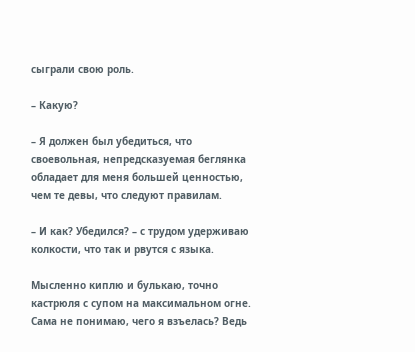сыграли свою роль.

– Какую?

– Я должен был убедиться, что своевольная, непредсказуемая беглянка обладает для меня большей ценностью, чем те девы, что следуют правилам.

– И как? Убедился? – с трудом удерживаю колкости, что так и рвутся с языка.

Мысленно киплю и булькаю, точно кастрюля с супом на максимальном огне. Сама не понимаю, чего я взъелась? Ведь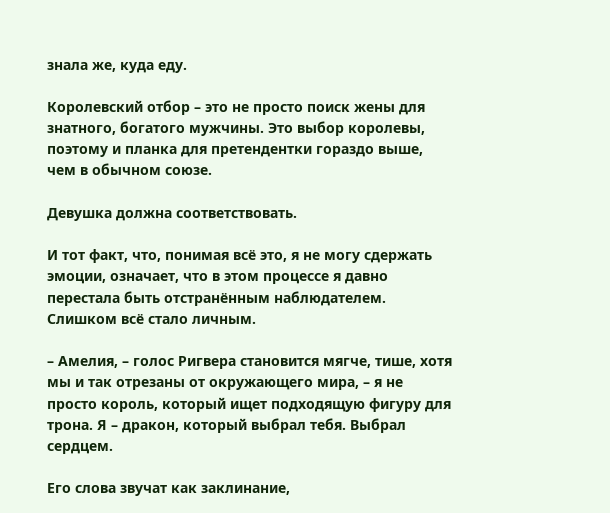знала же, куда еду.

Королевский отбор – это не просто поиск жены для знатного, богатого мужчины. Это выбор королевы, поэтому и планка для претендентки гораздо выше, чем в обычном союзе.

Девушка должна соответствовать.

И тот факт, что, понимая всё это, я не могу сдержать эмоции, означает, что в этом процессе я давно перестала быть отстранённым наблюдателем. Слишком всё стало личным.

– Амелия, – голос Ригвера становится мягче, тише, хотя мы и так отрезаны от окружающего мира, – я не просто король, который ищет подходящую фигуру для трона. Я – дракон, который выбрал тебя. Выбрал сердцем.

Его слова звучат как заклинание,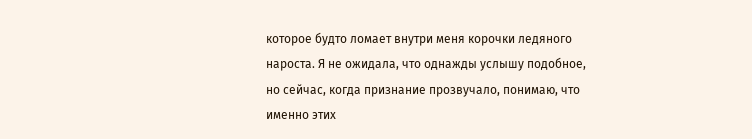которое будто ломает внутри меня корочки ледяного нароста. Я не ожидала, что однажды услышу подобное, но сейчас, когда признание прозвучало, понимаю, что именно этих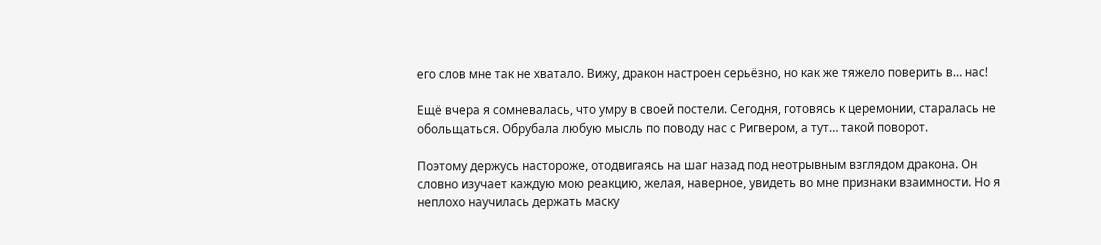его слов мне так не хватало. Вижу, дракон настроен серьёзно, но как же тяжело поверить в… нас!

Ещё вчера я сомневалась, что умру в своей постели. Сегодня, готовясь к церемонии, старалась не обольщаться. Обрубала любую мысль по поводу нас с Ригвером, а тут… такой поворот.

Поэтому держусь настороже, отодвигаясь на шаг назад под неотрывным взглядом дракона. Он словно изучает каждую мою реакцию, желая, наверное, увидеть во мне признаки взаимности. Но я неплохо научилась держать маску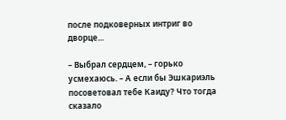после подковерных интриг во дворце...

– Выбрал сердцем, – горько усмехаюсь. – А если бы Эшкариэль посоветовал тебе Каиду? Что тогда сказало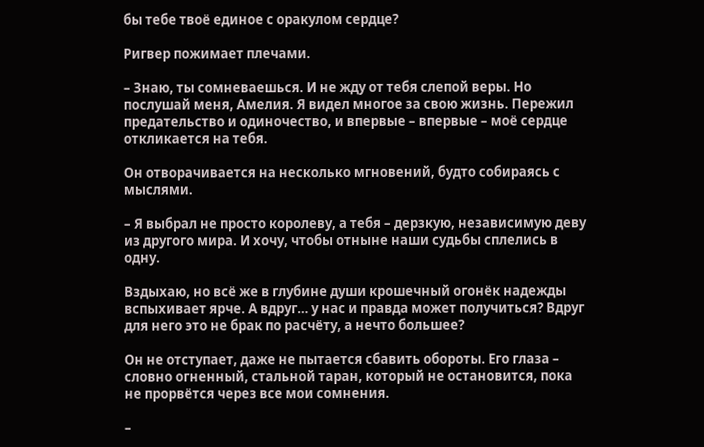бы тебе твоё единое с оракулом сердце?

Ригвер пожимает плечами.

– Знаю, ты сомневаешься. И не жду от тебя слепой веры. Но послушай меня, Амелия. Я видел многое за свою жизнь. Пережил предательство и одиночество, и впервые – впервые – моё сердце откликается на тебя.

Он отворачивается на несколько мгновений, будто собираясь с мыслями.

– Я выбрал не просто королеву, а тебя – дерзкую, независимую деву из другого мира. И хочу, чтобы отныне наши судьбы сплелись в одну.

Вздыхаю, но всё же в глубине души крошечный огонёк надежды вспыхивает ярче. А вдруг… у нас и правда может получиться? Вдруг для него это не брак по расчёту, а нечто большее?

Он не отступает, даже не пытается сбавить обороты. Его глаза – словно огненный, стальной таран, который не остановится, пока не прорвётся через все мои сомнения.

–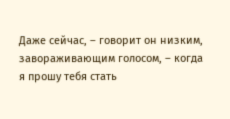Даже сейчас, – говорит он низким, завораживающим голосом, – когда я прошу тебя стать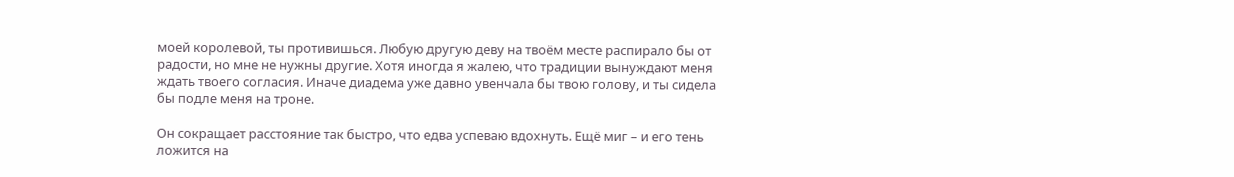моей королевой, ты противишься. Любую другую деву на твоём месте распирало бы от радости, но мне не нужны другие. Хотя иногда я жалею, что традиции вынуждают меня ждать твоего согласия. Иначе диадема уже давно увенчала бы твою голову, и ты сидела бы подле меня на троне.

Он сокращает расстояние так быстро, что едва успеваю вдохнуть. Ещё миг – и его тень ложится на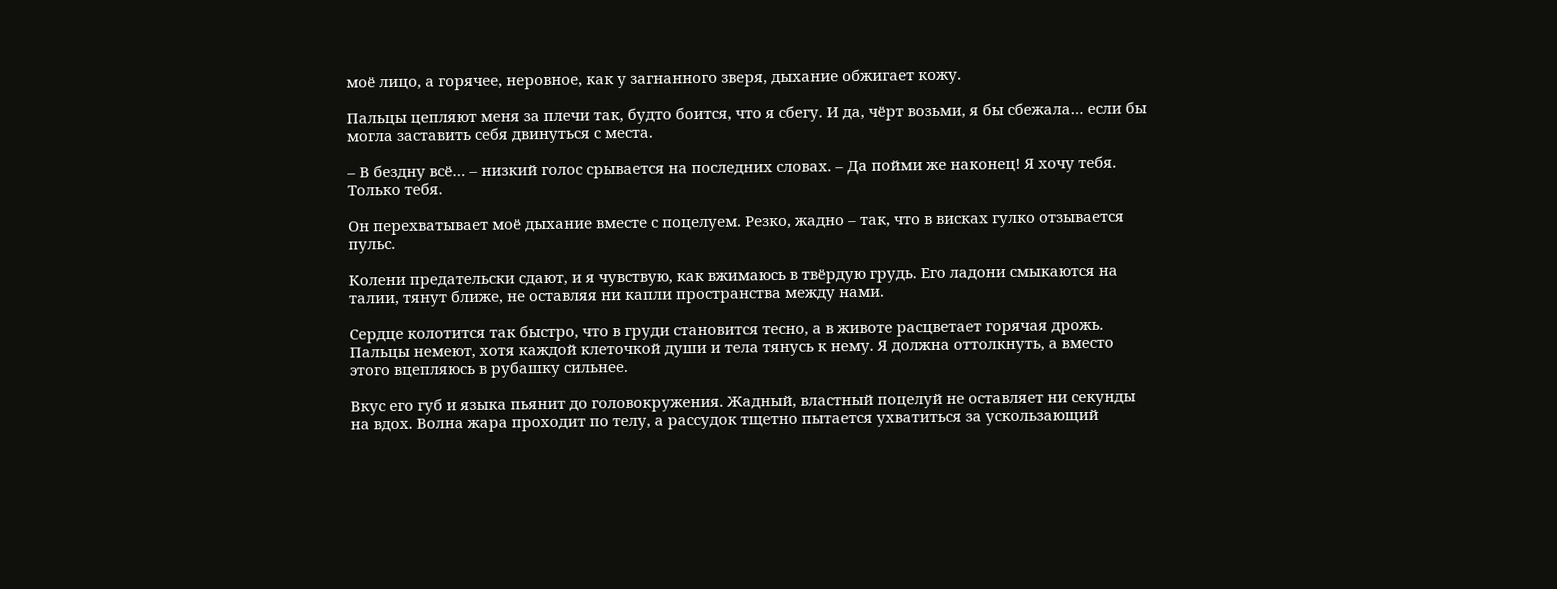моё лицо, а горячее, неровное, как у загнанного зверя, дыхание обжигает кожу.

Пальцы цепляют меня за плечи так, будто боится, что я сбегу. И да, чёрт возьми, я бы сбежала… если бы могла заставить себя двинуться с места.

– В бездну всё… – низкий голос срывается на последних словах. – Да пойми же наконец! Я хочу тебя. Только тебя.

Он перехватывает моё дыхание вместе с поцелуем. Резко, жадно – так, что в висках гулко отзывается пульс.

Колени предательски сдают, и я чувствую, как вжимаюсь в твёрдую грудь. Его ладони смыкаются на талии, тянут ближе, не оставляя ни капли пространства между нами.

Сердце колотится так быстро, что в груди становится тесно, а в животе расцветает горячая дрожь. Пальцы немеют, хотя каждой клеточкой души и тела тянусь к нему. Я должна оттолкнуть, а вместо этого вцепляюсь в рубашку сильнее.

Вкус его губ и языка пьянит до головокружения. Жадный, властный поцелуй не оставляет ни секунды на вдох. Волна жара проходит по телу, а рассудок тщетно пытается ухватиться за ускользающий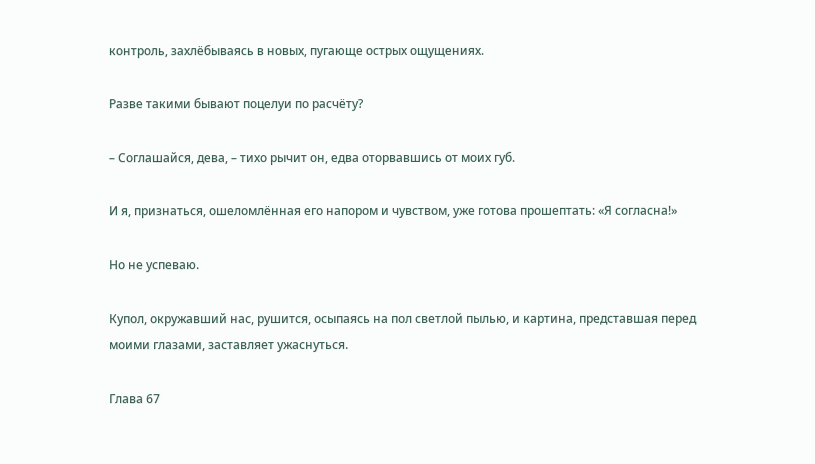контроль, захлёбываясь в новых, пугающе острых ощущениях.

Разве такими бывают поцелуи по расчёту?

– Соглашайся, дева, – тихо рычит он, едва оторвавшись от моих губ.

И я, признаться, ошеломлённая его напором и чувством, уже готова прошептать: «Я согласна!»

Но не успеваю.

Купол, окружавший нас, рушится, осыпаясь на пол светлой пылью, и картина, представшая перед моими глазами, заставляет ужаснуться.

Глава 67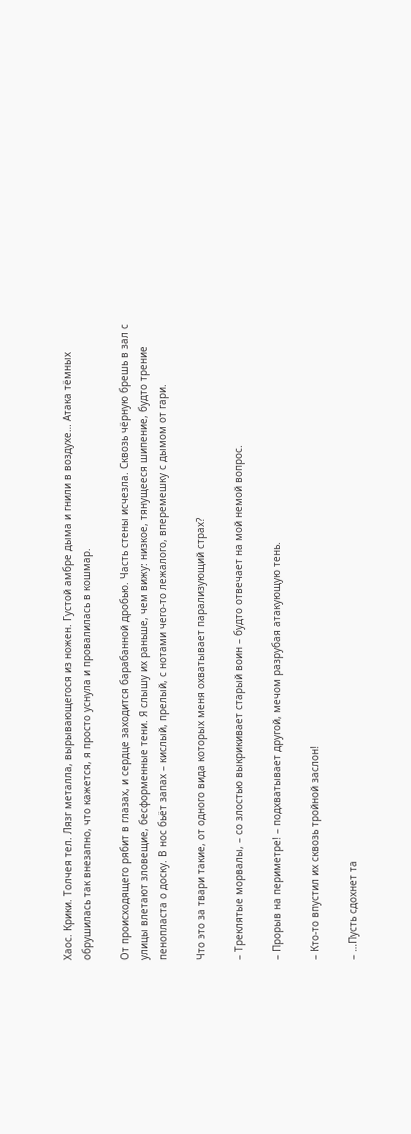Хаос. Крики. Толчея тел. Лязг металла, вырывающегося из ножен. Густой амбре дыма и гнили в воздухе… Атака тёмных обрушилась так внезапно, что кажется, я просто уснула и провалилась в кошмар.

От происходящего рябит в глазах, и сердце заходится барабанной дробью. Часть стены исчезла. Сквозь чёрную брешь в зал с улицы влетают зловещие, бесформенные тени. Я слышу их раньше, чем вижу: низкое, тянущееся шипение, будто трение пенопласта о доску. В нос бьёт запах – кислый, прелый, с нотами чего-то лежалого, вперемешку с дымом от гари.

Что это за твари такие, от одного вида которых меня охватывает парализующий страх?

– Треклятые морвалы, – со злостью выкрикивает старый воин – будто отвечает на мой немой вопрос.

– Прорыв на периметре! – подхватывает другой, мечом разрубая атакующую тень.

– Кто-то впустил их сквозь тройной заслон!

– …Пусть сдохнет та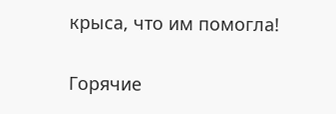крыса, что им помогла!

Горячие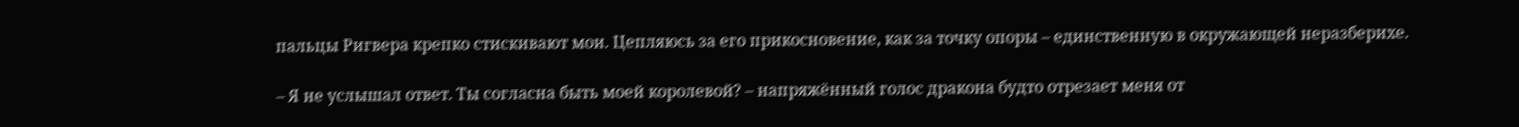пальцы Ригвера крепко стискивают мои. Цепляюсь за его прикосновение, как за точку опоры – единственную в окружающей неразберихе.

– Я не услышал ответ. Ты согласна быть моей королевой? – напряжённый голос дракона будто отрезает меня от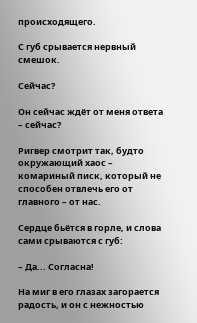происходящего.

С губ срывается нервный смешок.

Сейчас?

Он сейчас ждёт от меня ответа – сейчас?

Ригвер смотрит так, будто окружающий хаос – комариный писк, который не способен отвлечь его от главного – от нас.

Сердце бьётся в горле, и слова сами срываются с губ:

– Да... Согласна!

На миг в его глазах загорается радость, и он с нежностью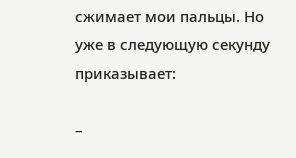сжимает мои пальцы. Но уже в следующую секунду приказывает:

–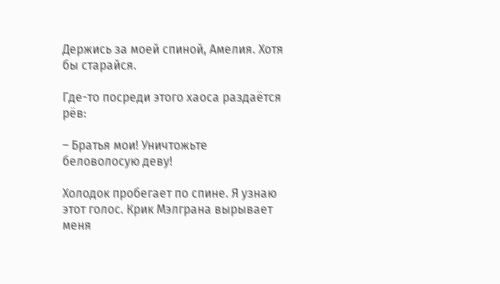Держись за моей спиной, Амелия. Хотя бы старайся.

Где-то посреди этого хаоса раздаётся рёв:

– Братья мои! Уничтожьте беловолосую деву!

Холодок пробегает по спине. Я узнаю этот голос. Крик Мэлграна вырывает меня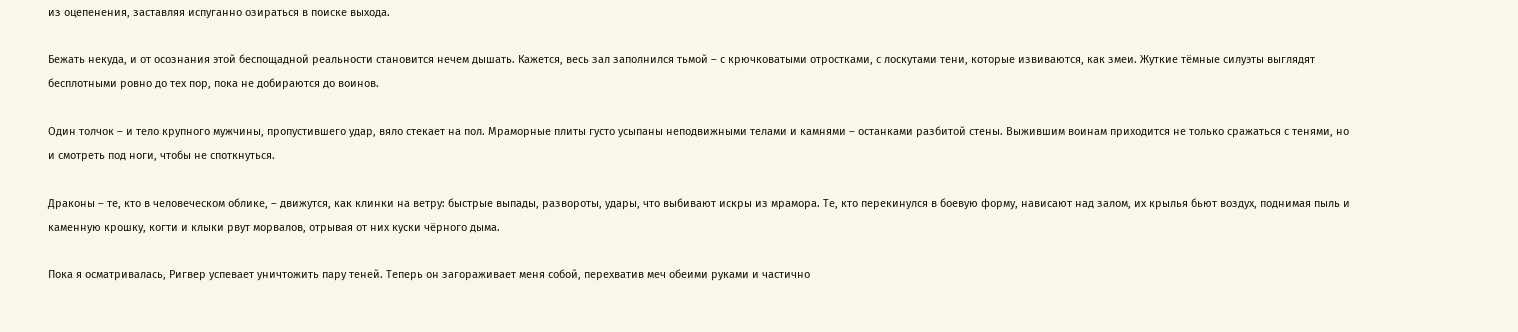из оцепенения, заставляя испуганно озираться в поиске выхода.

Бежать некуда, и от осознания этой беспощадной реальности становится нечем дышать. Кажется, весь зал заполнился тьмой – с крючковатыми отростками, с лоскутами тени, которые извиваются, как змеи. Жуткие тёмные силуэты выглядят бесплотными ровно до тех пор, пока не добираются до воинов.

Один толчок – и тело крупного мужчины, пропустившего удар, вяло стекает на пол. Мраморные плиты густо усыпаны неподвижными телами и камнями – останками разбитой стены. Выжившим воинам приходится не только сражаться с тенями, но и смотреть под ноги, чтобы не споткнуться.

Драконы – те, кто в человеческом облике, – движутся, как клинки на ветру: быстрые выпады, развороты, удары, что выбивают искры из мрамора. Те, кто перекинулся в боевую форму, нависают над залом, их крылья бьют воздух, поднимая пыль и каменную крошку, когти и клыки рвут морвалов, отрывая от них куски чёрного дыма.

Пока я осматривалась, Ригвер успевает уничтожить пару теней. Теперь он загораживает меня собой, перехватив меч обеими руками и частично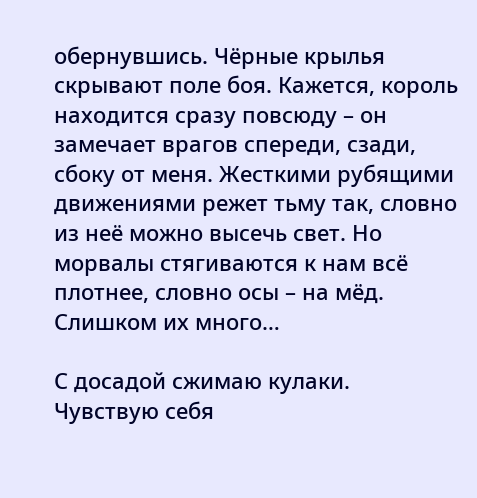обернувшись. Чёрные крылья скрывают поле боя. Кажется, король находится сразу повсюду – он замечает врагов спереди, сзади, сбоку от меня. Жесткими рубящими движениями режет тьму так, словно из неё можно высечь свет. Но морвалы стягиваются к нам всё плотнее, словно осы – на мёд. Слишком их много…

С досадой сжимаю кулаки. Чувствую себя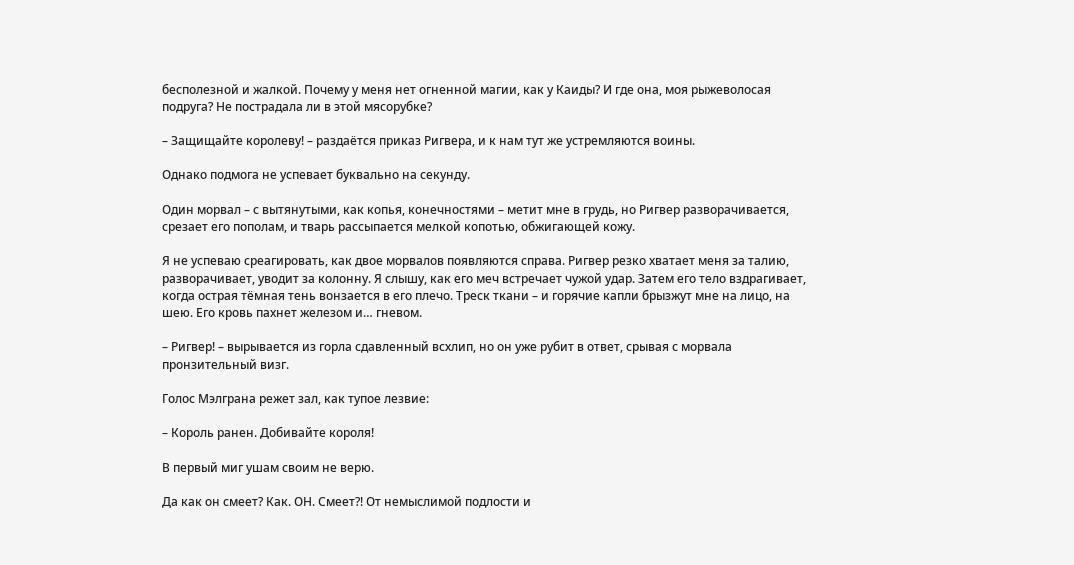бесполезной и жалкой. Почему у меня нет огненной магии, как у Каиды? И где она, моя рыжеволосая подруга? Не пострадала ли в этой мясорубке?

– Защищайте королеву! – раздаётся приказ Ригвера, и к нам тут же устремляются воины.

Однако подмога не успевает буквально на секунду.

Один морвал – с вытянутыми, как копья, конечностями – метит мне в грудь, но Ригвер разворачивается, срезает его пополам, и тварь рассыпается мелкой копотью, обжигающей кожу.

Я не успеваю среагировать, как двое морвалов появляются справа. Ригвер резко хватает меня за талию, разворачивает, уводит за колонну. Я слышу, как его меч встречает чужой удар. Затем его тело вздрагивает, когда острая тёмная тень вонзается в его плечо. Треск ткани – и горячие капли брызжут мне на лицо, на шею. Его кровь пахнет железом и… гневом.

– Ригвер! – вырывается из горла сдавленный всхлип, но он уже рубит в ответ, срывая с морвала пронзительный визг.

Голос Мэлграна режет зал, как тупое лезвие:

– Король ранен. Добивайте короля!

В первый миг ушам своим не верю.

Да как он смеет? Как. ОН. Смеет?! От немыслимой подлости и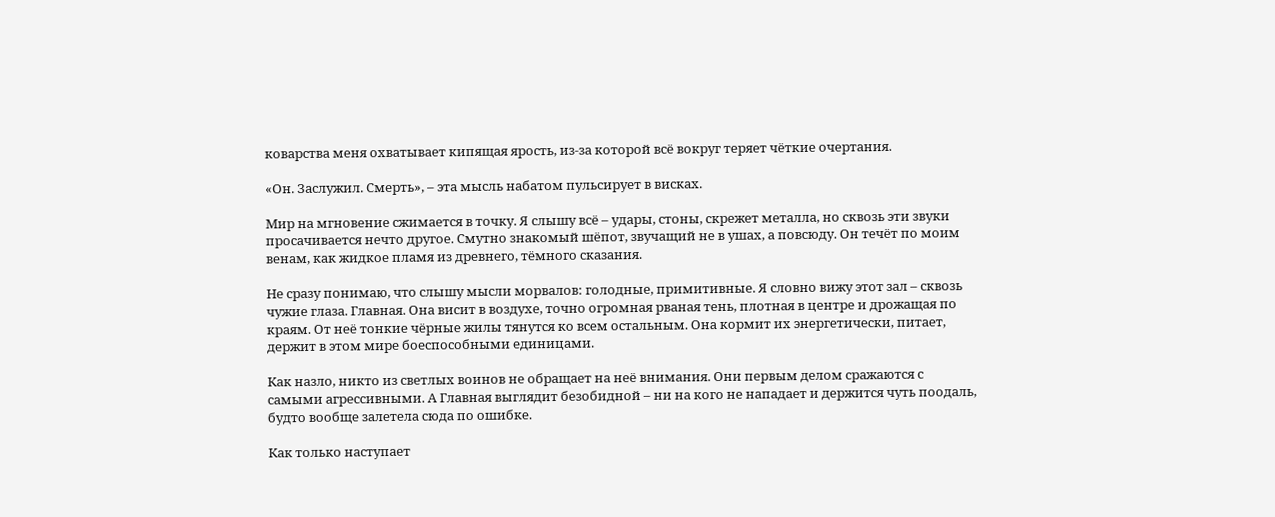коварства меня охватывает кипящая ярость, из-за которой всё вокруг теряет чёткие очертания.

«Он. Заслужил. Смерть», – эта мысль набатом пульсирует в висках.

Мир на мгновение сжимается в точку. Я слышу всё – удары, стоны, скрежет металла, но сквозь эти звуки просачивается нечто другое. Смутно знакомый шёпот, звучащий не в ушах, а повсюду. Он течёт по моим венам, как жидкое пламя из древнего, тёмного сказания.

Не сразу понимаю, что слышу мысли морвалов: голодные, примитивные. Я словно вижу этот зал – сквозь чужие глаза. Главная. Она висит в воздухе, точно огромная рваная тень, плотная в центре и дрожащая по краям. От неё тонкие чёрные жилы тянутся ко всем остальным. Она кормит их энергетически, питает, держит в этом мире боеспособными единицами.

Как назло, никто из светлых воинов не обращает на неё внимания. Они первым делом сражаются с самыми агрессивными. А Главная выглядит безобидной – ни на кого не нападает и держится чуть поодаль, будто вообще залетела сюда по ошибке.

Как только наступает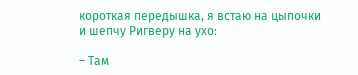короткая передышка, я встаю на цыпочки и шепчу Ригверу на ухо:

– Там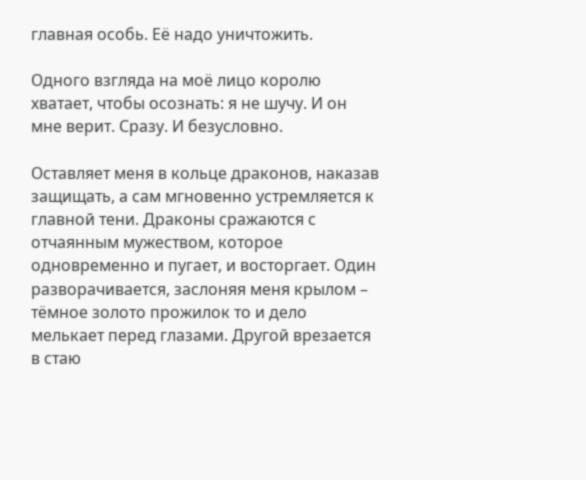главная особь. Её надо уничтожить.

Одного взгляда на моё лицо королю хватает, чтобы осознать: я не шучу. И он мне верит. Сразу. И безусловно.

Оставляет меня в кольце драконов, наказав защищать, а сам мгновенно устремляется к главной тени. Драконы сражаются с отчаянным мужеством, которое одновременно и пугает, и восторгает. Один разворачивается, заслоняя меня крылом – тёмное золото прожилок то и дело мелькает перед глазами. Другой врезается в стаю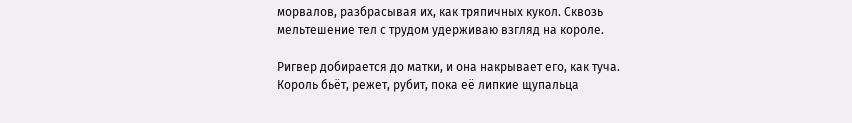морвалов, разбрасывая их, как тряпичных кукол. Сквозь мельтешение тел с трудом удерживаю взгляд на короле.

Ригвер добирается до матки, и она накрывает его, как туча. Король бьёт, режет, рубит, пока её липкие щупальца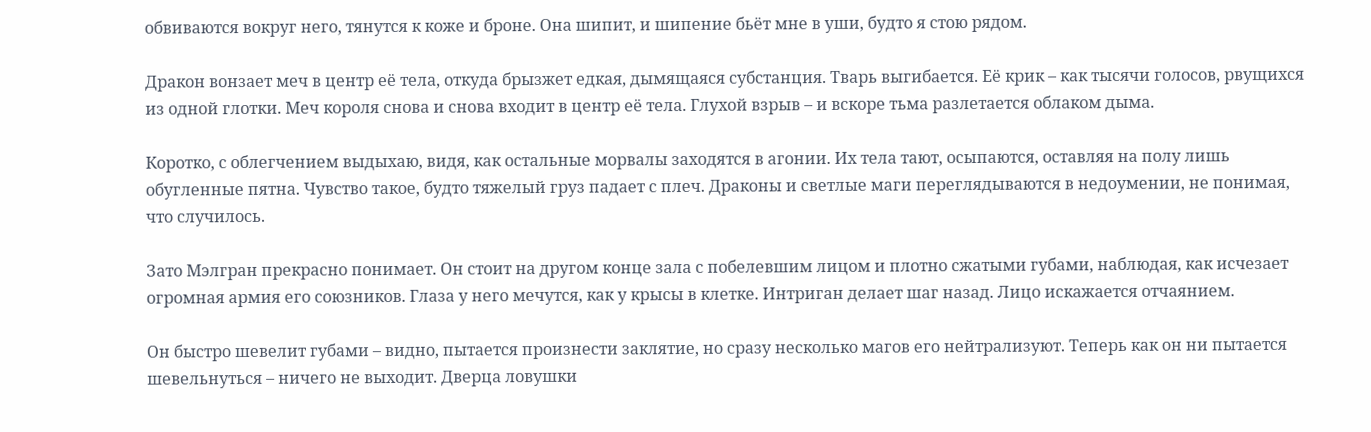обвиваются вокруг него, тянутся к коже и броне. Она шипит, и шипение бьёт мне в уши, будто я стою рядом.

Дракон вонзает меч в центр её тела, откуда брызжет едкая, дымящаяся субстанция. Тварь выгибается. Её крик – как тысячи голосов, рвущихся из одной глотки. Меч короля снова и снова входит в центр её тела. Глухой взрыв – и вскоре тьма разлетается облаком дыма.

Коротко, с облегчением выдыхаю, видя, как остальные морвалы заходятся в агонии. Их тела тают, осыпаются, оставляя на полу лишь обугленные пятна. Чувство такое, будто тяжелый груз падает с плеч. Драконы и светлые маги переглядываются в недоумении, не понимая, что случилось.

Зато Мэлгран прекрасно понимает. Он стоит на другом конце зала с побелевшим лицом и плотно сжатыми губами, наблюдая, как исчезает огромная армия его союзников. Глаза у него мечутся, как у крысы в клетке. Интриган делает шаг назад. Лицо искажается отчаянием.

Он быстро шевелит губами – видно, пытается произнести заклятие, но сразу несколько магов его нейтрализуют. Теперь как он ни пытается шевельнуться – ничего не выходит. Дверца ловушки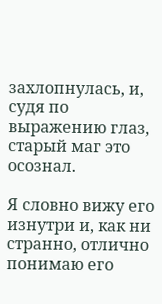захлопнулась, и, судя по выражению глаз, старый маг это осознал.

Я словно вижу его изнутри и, как ни странно, отлично понимаю его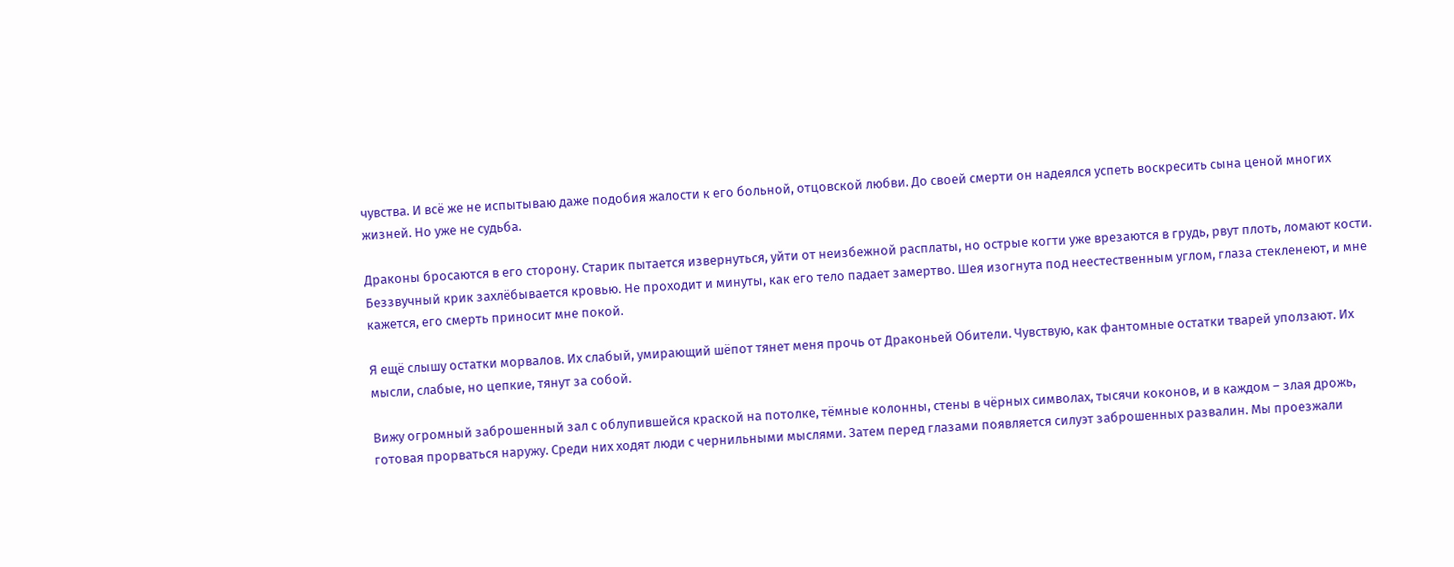чувства. И всё же не испытываю даже подобия жалости к его больной, отцовской любви. До своей смерти он надеялся успеть воскресить сына ценой многих жизней. Но уже не судьба.

Драконы бросаются в его сторону. Старик пытается извернуться, уйти от неизбежной расплаты, но острые когти уже врезаются в грудь, рвут плоть, ломают кости. Беззвучный крик захлёбывается кровью. Не проходит и минуты, как его тело падает замертво. Шея изогнута под неестественным углом, глаза стекленеют, и мне кажется, его смерть приносит мне покой.

Я ещё слышу остатки морвалов. Их слабый, умирающий шёпот тянет меня прочь от Драконьей Обители. Чувствую, как фантомные остатки тварей уползают. Их мысли, слабые, но цепкие, тянут за собой.

Вижу огромный заброшенный зал с облупившейся краской на потолке, тёмные колонны, стены в чёрных символах, тысячи коконов, и в каждом – злая дрожь, готовая прорваться наружу. Среди них ходят люди с чернильными мыслями. Затем перед глазами появляется силуэт заброшенных развалин. Мы проезжали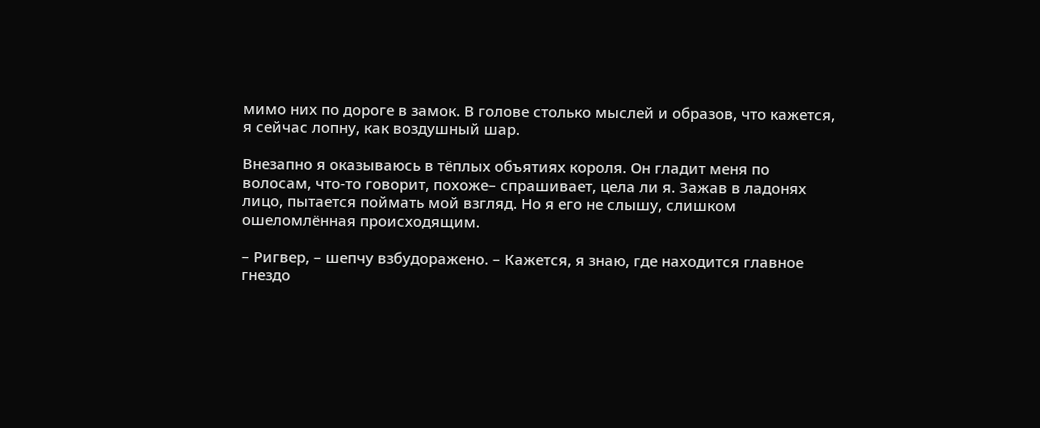мимо них по дороге в замок. В голове столько мыслей и образов, что кажется, я сейчас лопну, как воздушный шар.

Внезапно я оказываюсь в тёплых объятиях короля. Он гладит меня по волосам, что-то говорит, похоже– спрашивает, цела ли я. Зажав в ладонях лицо, пытается поймать мой взгляд. Но я его не слышу, слишком ошеломлённая происходящим.

– Ригвер, – шепчу взбудоражено. – Кажется, я знаю, где находится главное гнездо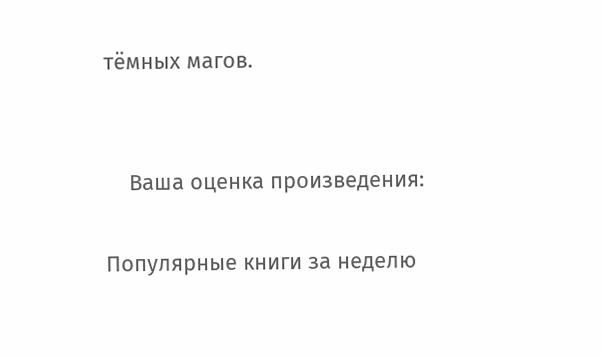тёмных магов.


    Ваша оценка произведения:

Популярные книги за неделю